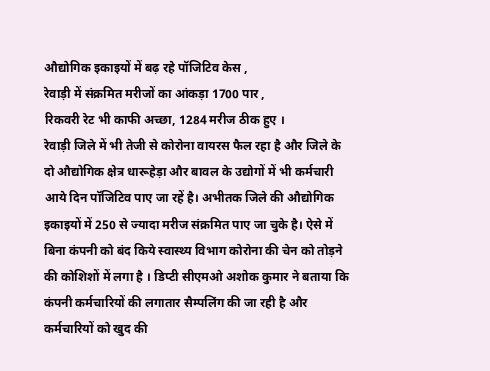औद्योगिक इकाइयों में बढ़ रहे पॉजिटिव केस ,
रेवाड़ी में संक्रमित मरीजों का आंकड़ा 1700 पार ,
रिकवरी रेट भी काफी अच्छा, 1284 मरीज ठीक हुए ।
रेवाड़ी जिले में भी तेजी से कोरोना वायरस फैल रहा है और जिले के दो औद्योगिक क्षेत्र धारूहेड़ा और बावल के उद्योगों में भी कर्मचारी आये दिन पॉजिटिव पाए जा रहें है। अभीतक जिले की औद्योगिक इकाइयों में 250 से ज्यादा मरीज संक्रमित पाए जा चुके है। ऐसे में बिना कंपनी को बंद किये स्वास्थ्य विभाग कोरोना की चेन को तोड़ने की कोशिशों में लगा है । डिप्टी सीएमओ अशोक कुमार ने बताया कि कंपनी कर्मचारियों की लगातार सैम्पलिंग की जा रही है और कर्मचारियों को खुद की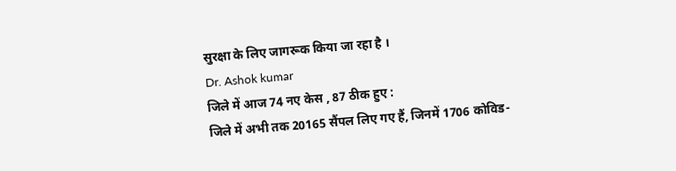सुरक्षा के लिए जागरूक किया जा रहा है ।
Dr. Ashok kumar
जिले में आज 74 नए केस , 87 ठीक हुए :
जिले में अभी तक 20165 सैंपल लिए गए हैं, जिनमें 1706 कोविड-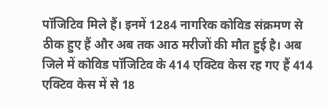पॉजिटिव मिले हैं। इनमें 1284 नागरिक कोविड संक्रमण से ठीक हुए हैं और अब तक आठ मरीजों की मौत हुई है। अब जिले में कोविड पॉजिटिव के 414 एक्टिव केस रह गए हैं 414 एक्टिव केस में से 18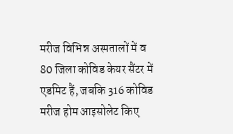मरीज विभिन्न अस्पतालों में व 80 जिला कोविड केयर सैंटर में एडमिट हैं, जबकि 316 कोविड मरीज होम आइसोलेट किए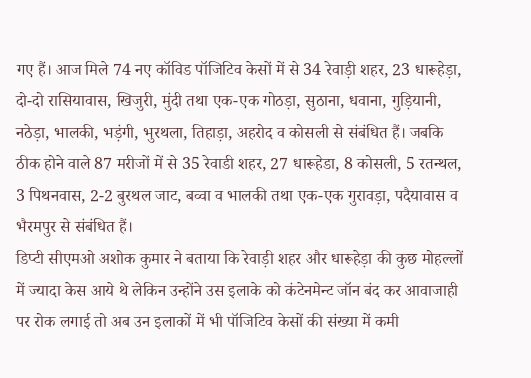गए हैं। आज मिले 74 नए कॉविड पॉजिटिव केसों में से 34 रेवाड़ी शहर, 23 धारूहेड़ा, दो-दो रासियावास, खिजुरी, मुंदी तथा एक-एक गोठड़ा, सुठाना, धवाना, गुड़ियानी, नठेड़ा, भालकी, भड़ंगी, भुरथला, तिहाड़ा, अहरोद व कोसली से संबंधित हैं। जबकि ठीक होने वाले 87 मरीजों में से 35 रेवाडी शहर, 27 धारूहेडा, 8 कोसली, 5 रतन्थल, 3 पिथनवास, 2-2 बुरथल जाट, बव्वा व भालकी तथा एक-एक गुरावड़ा, पदैयावास व भैरमपुर से संबंधित हैं।
डिप्टी सीएमओ अशोक कुमार ने बताया कि रेवाड़ी शहर और धारूहेड़ा की कुछ मोहल्लों में ज्यादा केस आये थे लेकिन उन्होंने उस इलाके को कंटेनमेन्ट जॉन बंद कर आवाजाही पर रोक लगाई तो अब उन इलाकों में भी पॉजिटिव केसों की संख्या में कमी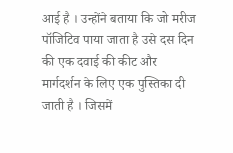आई है । उन्होंने बताया कि जो मरीज पॉजिटिव पाया जाता है उसे दस दिन की एक दवाई की कीट और मार्गदर्शन के लिए एक पुस्तिका दी जाती है । जिसमें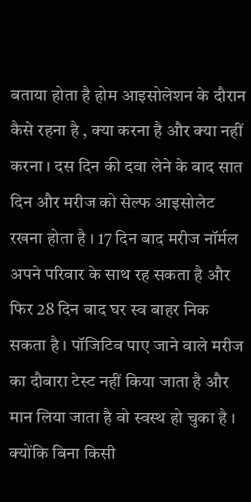बताया होता है होम आइसोलेशन के दौरान कैसे रहना है , क्या करना है और क्या नहीं करना । दस दिन की दवा लेने के बाद सात दिन और मरीज को सेल्फ आइसोलेट रखना होता है । 17 दिन बाद मरीज नॉर्मल अपने परिवार के साथ रह सकता है और फिर 28 दिन बाद घर स्व बाहर निक सकता है । पॉजिटिव पाए जाने वाले मरीज का दौबारा टेस्ट नहीं किया जाता है और मान लिया जाता है वो स्वस्थ हो चुका है । क्योंकि बिना किसी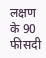लक्षण के 90 फीसदी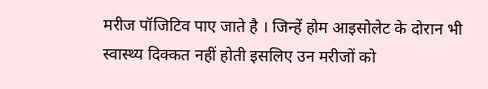मरीज पॉजिटिव पाए जाते है । जिन्हें होम आइसोलेट के दोरान भी स्वास्थ्य दिक्कत नहीं होती इसलिए उन मरीजों को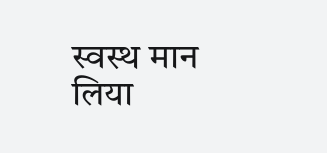स्वस्थ मान लिया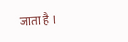जाता है ।